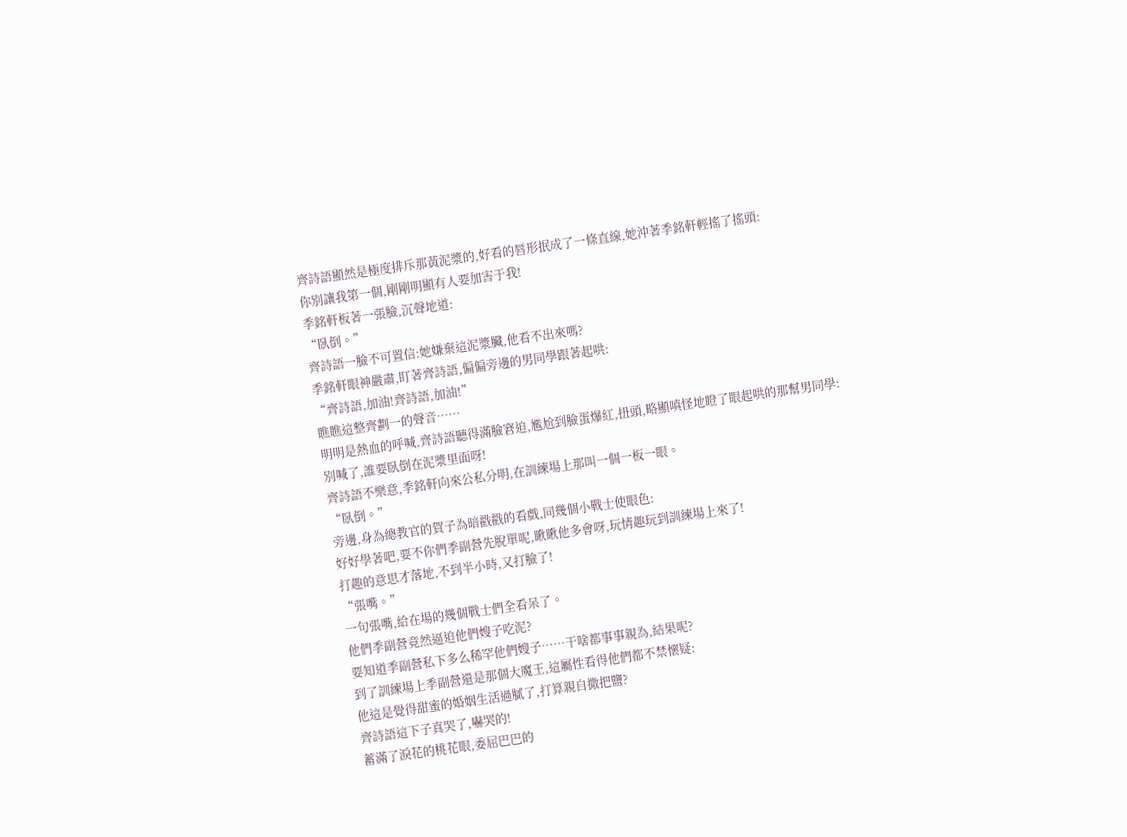齊詩語顯然是極度排斥那黃泥漿的,好看的唇形抿成了一條直線,她沖著季銘軒輕搖了搖頭:
你別讓我第一個,剛剛明顯有人要加害于我!
季銘軒板著一張臉,沉聲地道:
“臥倒。”
齊詩語一臉不可置信:她嫌棄這泥漿臟,他看不出來嗎?
季銘軒眼神嚴肅,盯著齊詩語,偏偏旁邊的男同學跟著起哄:
“齊詩語,加油!齊詩語,加油!”
瞧瞧這整齊劃一的聲音……
明明是熱血的呼喊,齊詩語聽得滿臉窘迫,尷尬到臉蛋爆紅,扭頭,略顯嗔怪地瞪了眼起哄的那幫男同學:
別喊了,誰要臥倒在泥漿里面呀!
齊詩語不樂意,季銘軒向來公私分明,在訓練場上那叫一個一板一眼。
“臥倒。”
旁邊,身為總教官的賀子為暗戳戳的看戲,同幾個小戰士使眼色:
好好學著吧,要不你們季副營先脫單呢,瞅瞅他多會呀,玩情趣玩到訓練場上來了!
打趣的意思才落地,不到半小時,又打臉了!
“張嘴。”
一句張嘴,給在場的幾個戰士們全看呆了。
他們季副營竟然逼迫他們嫂子吃泥?
要知道季副營私下多么稀罕他們嫂子……干啥都事事親為,結果呢?
到了訓練場上季副營還是那個大魔王,這屬性看得他們都不禁懷疑:
他這是覺得甜蜜的婚姻生活過膩了,打算親自撒把鹽?
齊詩語這下子真哭了,嚇哭的!
蓄滿了淚花的桃花眼,委屈巴巴的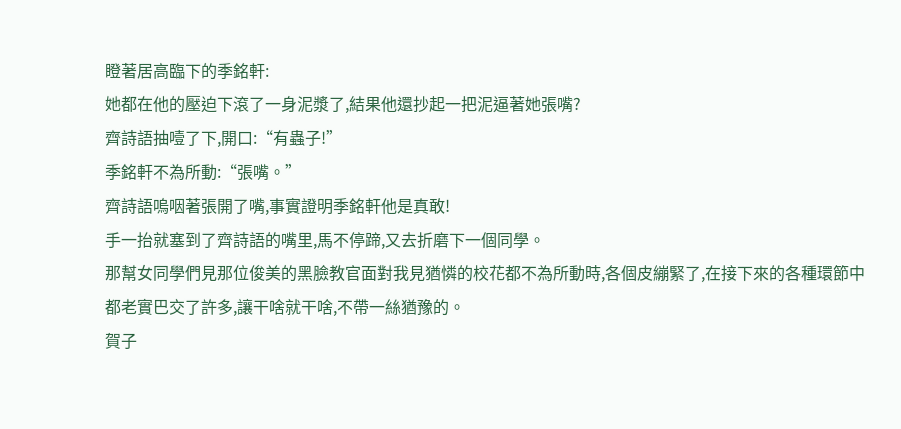瞪著居高臨下的季銘軒:
她都在他的壓迫下滾了一身泥漿了,結果他還抄起一把泥逼著她張嘴?
齊詩語抽噎了下,開口:“有蟲子!”
季銘軒不為所動:“張嘴。”
齊詩語嗚咽著張開了嘴,事實證明季銘軒他是真敢!
手一抬就塞到了齊詩語的嘴里,馬不停蹄,又去折磨下一個同學。
那幫女同學們見那位俊美的黑臉教官面對我見猶憐的校花都不為所動時,各個皮繃緊了,在接下來的各種環節中都老實巴交了許多,讓干啥就干啥,不帶一絲猶豫的。
賀子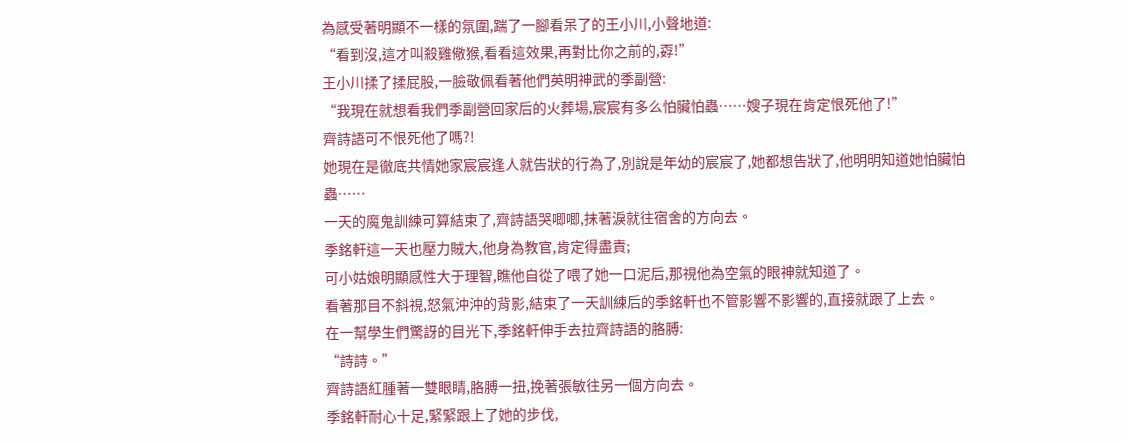為感受著明顯不一樣的氛圍,踹了一腳看呆了的王小川,小聲地道:
“看到沒,這才叫殺雞儆猴,看看這效果,再對比你之前的,孬!”
王小川揉了揉屁股,一臉敬佩看著他們英明神武的季副營:
“我現在就想看我們季副營回家后的火葬場,宸宸有多么怕臟怕蟲……嫂子現在肯定恨死他了!”
齊詩語可不恨死他了嗎?!
她現在是徹底共情她家宸宸逢人就告狀的行為了,別說是年幼的宸宸了,她都想告狀了,他明明知道她怕臟怕蟲……
一天的魔鬼訓練可算結束了,齊詩語哭唧唧,抹著淚就往宿舍的方向去。
季銘軒這一天也壓力賊大,他身為教官,肯定得盡責;
可小姑娘明顯感性大于理智,瞧他自從了喂了她一口泥后,那視他為空氣的眼神就知道了。
看著那目不斜視,怒氣沖沖的背影,結束了一天訓練后的季銘軒也不管影響不影響的,直接就跟了上去。
在一幫學生們驚訝的目光下,季銘軒伸手去拉齊詩語的胳膊:
“詩詩。”
齊詩語紅腫著一雙眼睛,胳膊一扭,挽著張敏往另一個方向去。
季銘軒耐心十足,緊緊跟上了她的步伐,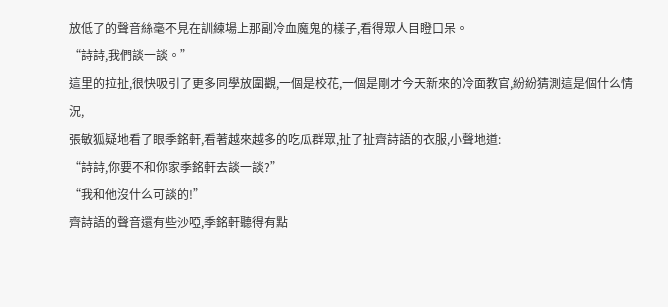放低了的聲音絲毫不見在訓練場上那副冷血魔鬼的樣子,看得眾人目瞪口呆。
“詩詩,我們談一談。”
這里的拉扯,很快吸引了更多同學放圍觀,一個是校花,一個是剛才今天新來的冷面教官,紛紛猜測這是個什么情況,
張敏狐疑地看了眼季銘軒,看著越來越多的吃瓜群眾,扯了扯齊詩語的衣服,小聲地道:
“詩詩,你要不和你家季銘軒去談一談?”
“我和他沒什么可談的!”
齊詩語的聲音還有些沙啞,季銘軒聽得有點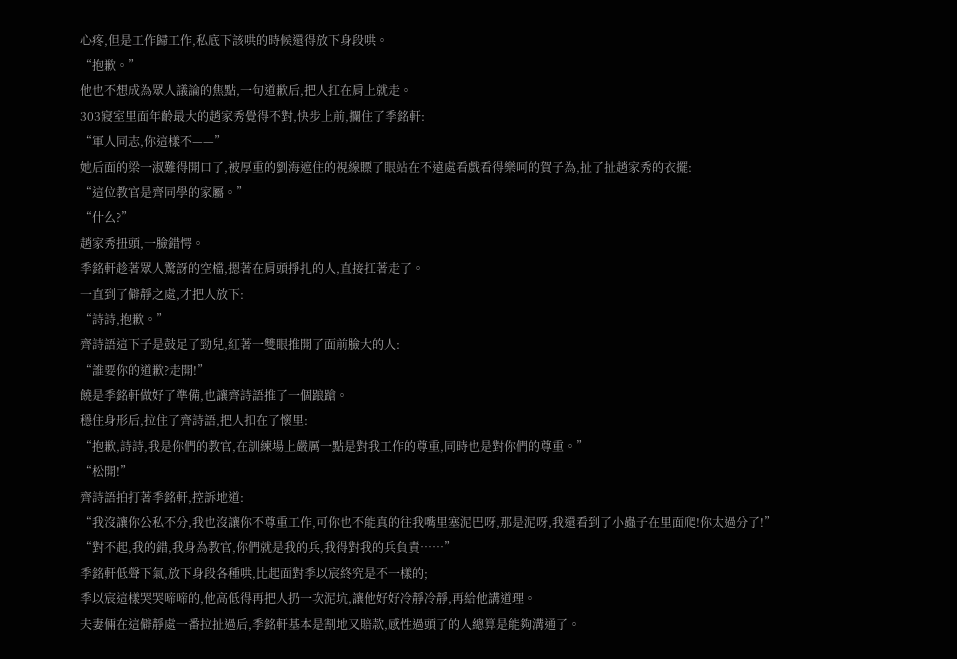心疼,但是工作歸工作,私底下該哄的時候還得放下身段哄。
“抱歉。”
他也不想成為眾人議論的焦點,一句道歉后,把人扛在肩上就走。
303寢室里面年齡最大的趙家秀覺得不對,快步上前,攔住了季銘軒:
“軍人同志,你這樣不——”
她后面的梁一淑難得開口了,被厚重的劉海遮住的視線瞟了眼站在不遠處看戲看得樂呵的賀子為,扯了扯趙家秀的衣擺:
“這位教官是齊同學的家屬。”
“什么?”
趙家秀扭頭,一臉錯愕。
季銘軒趁著眾人驚訝的空檔,摁著在肩頭掙扎的人,直接扛著走了。
一直到了僻靜之處,才把人放下:
“詩詩,抱歉。”
齊詩語這下子是鼓足了勁兒,紅著一雙眼推開了面前臉大的人:
“誰要你的道歉?走開!”
饒是季銘軒做好了準備,也讓齊詩語推了一個踉蹌。
穩住身形后,拉住了齊詩語,把人扣在了懷里:
“抱歉,詩詩,我是你們的教官,在訓練場上嚴厲一點是對我工作的尊重,同時也是對你們的尊重。”
“松開!”
齊詩語拍打著季銘軒,控訴地道:
“我沒讓你公私不分,我也沒讓你不尊重工作,可你也不能真的往我嘴里塞泥巴呀,那是泥呀,我還看到了小蟲子在里面爬!你太過分了!”
“對不起,我的錯,我身為教官,你們就是我的兵,我得對我的兵負責……”
季銘軒低聲下氣,放下身段各種哄,比起面對季以宸終究是不一樣的;
季以宸這樣哭哭啼啼的,他高低得再把人扔一次泥坑,讓他好好冷靜冷靜,再給他講道理。
夫妻倆在這僻靜處一番拉扯過后,季銘軒基本是割地又賠款,感性過頭了的人總算是能夠溝通了。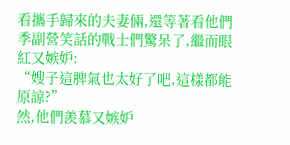看攜手歸來的夫妻倆,還等著看他們季副營笑話的戰士們驚呆了,繼而眼紅又嫉妒:
“嫂子這脾氣也太好了吧,這樣都能原諒?”
然,他們羨慕又嫉妒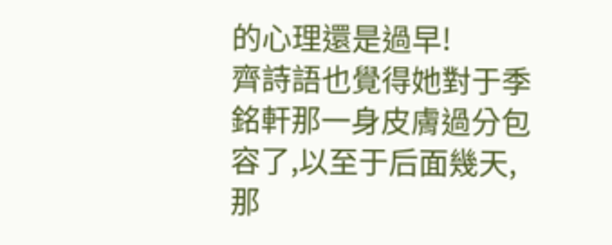的心理還是過早!
齊詩語也覺得她對于季銘軒那一身皮膚過分包容了,以至于后面幾天,那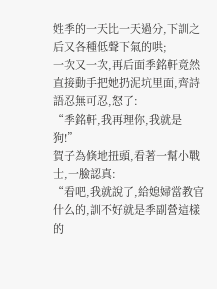姓季的一天比一天過分,下訓之后又各種低聲下氣的哄;
一次又一次,再后面季銘軒竟然直接動手把她扔泥坑里面,齊詩語忍無可忍,怒了:
“季銘軒,我再理你,我就是狗!”
賀子為倏地扭頭,看著一幫小戰士,一臉認真:
“看吧,我就說了,給媳婦當教官什么的,訓不好就是季副營這樣的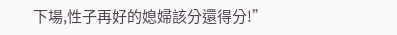下場,性子再好的媳婦該分還得分!”